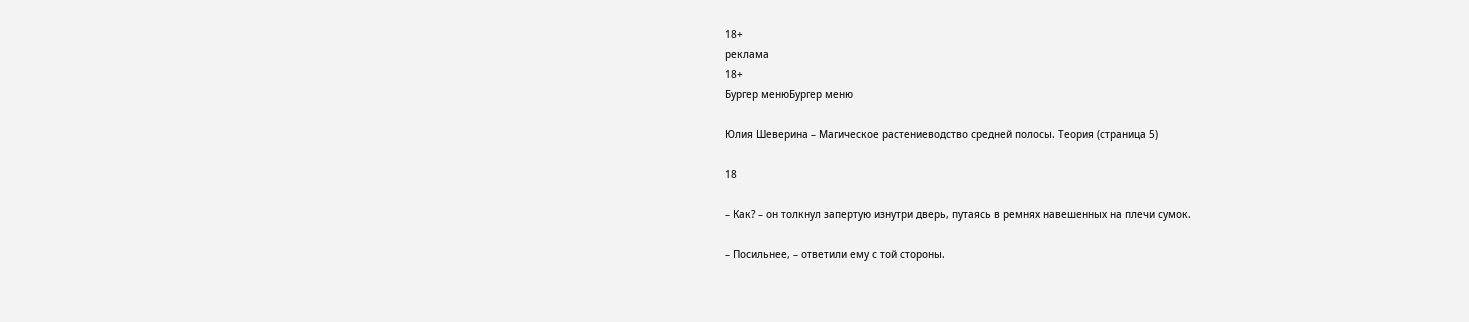18+
реклама
18+
Бургер менюБургер меню

Юлия Шеверина – Магическое растениеводство средней полосы. Теория (страница 5)

18

– Как? – он толкнул запертую изнутри дверь, путаясь в ремнях навешенных на плечи сумок.

– Посильнее, – ответили ему с той стороны.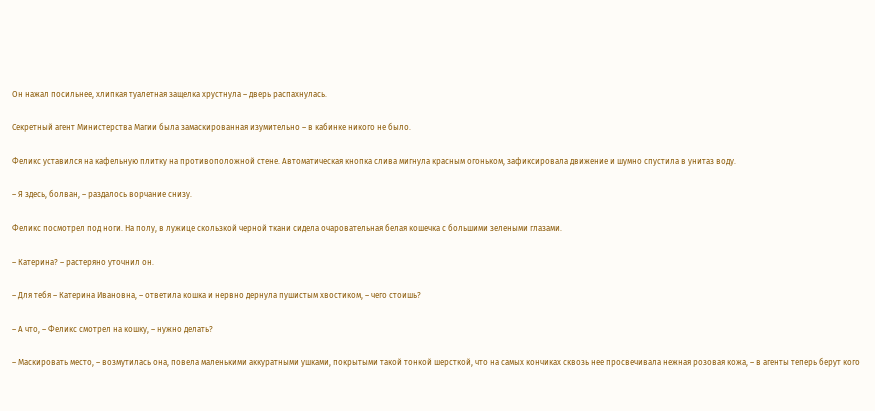Он нажал посильнее, хлипкая туалетная защелка хрустнула – дверь распахнулась.

Секретный агент Министерства Магии была замаскированная изумительно – в кабинке никого не было.

Феликс уставился на кафельную плитку на противоположной стене. Автоматическая кнопка слива мигнула красным огоньком, зафиксировала движение и шумно спустила в унитаз воду.

– Я здесь, болван, – раздалось ворчание снизу.

Феликс посмотрел под ноги. На полу, в лужице скользкой черной ткани сидела очаровательная белая кошечка с большими зелеными глазами.

– Катерина? – растеряно уточнил он.

– Для тебя – Катерина Ивановна, – ответила кошка и нервно дернула пушистым хвостиком, – чего стоишь?

– А что, – Феликс смотрел на кошку, – нужно делать?

– Маскировать место, – возмутилась она, повела маленькими аккуратными ушками, покрытыми такой тонкой шерсткой, что на самых кончиках сквозь нее просвечивала нежная розовая кожа, – в агенты теперь берут кого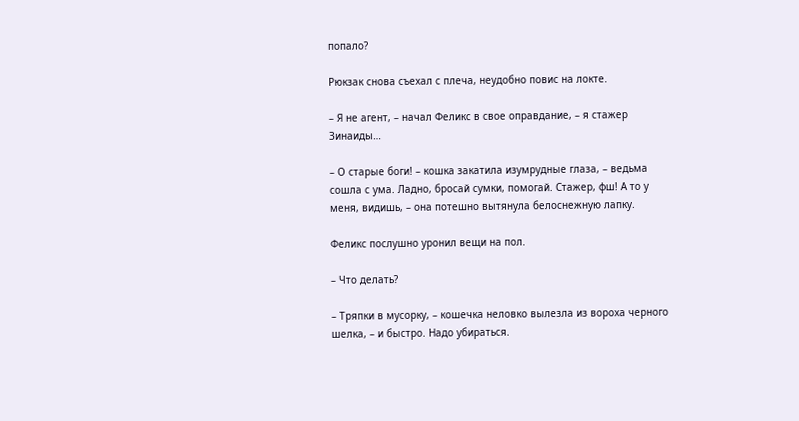попало?

Рюкзак снова съехал с плеча, неудобно повис на локте.

– Я не агент, – начал Феликс в свое оправдание, – я стажер Зинаиды…

– О старые боги! – кошка закатила изумрудные глаза, – ведьма сошла с ума. Ладно, бросай сумки, помогай. Стажер, фш! А то у меня, видишь, – она потешно вытянула белоснежную лапку.

Феликс послушно уронил вещи на пол.

– Что делать?

– Тряпки в мусорку, – кошечка неловко вылезла из вороха черного шелка, – и быстро. Надо убираться.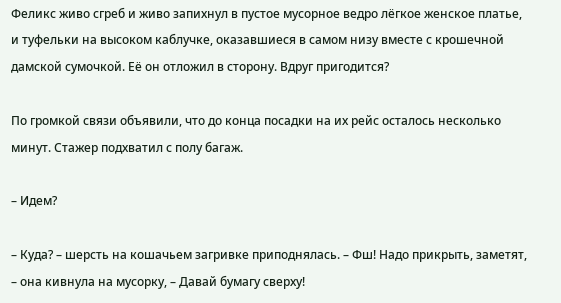Феликс живо сгреб и живо запихнул в пустое мусорное ведро лёгкое женское платье, и туфельки на высоком каблучке, оказавшиеся в самом низу вместе с крошечной дамской сумочкой. Её он отложил в сторону. Вдруг пригодится?

По громкой связи объявили, что до конца посадки на их рейс осталось несколько минут. Стажер подхватил с полу багаж.

– Идем?

– Куда? – шерсть на кошачьем загривке приподнялась. – Фш! Надо прикрыть, заметят, – она кивнула на мусорку, – Давай бумагу сверху!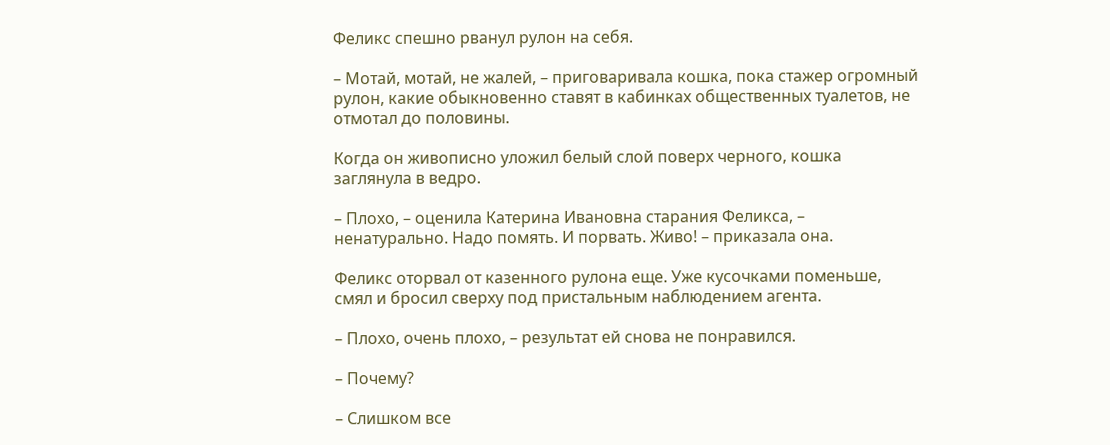Феликс спешно рванул рулон на себя.

– Мотай, мотай, не жалей, – приговаривала кошка, пока стажер огромный рулон, какие обыкновенно ставят в кабинках общественных туалетов, не отмотал до половины.

Когда он живописно уложил белый слой поверх черного, кошка заглянула в ведро.

– Плохо, – оценила Катерина Ивановна старания Феликса, – ненатурально. Надо помять. И порвать. Живо! – приказала она.

Феликс оторвал от казенного рулона еще. Уже кусочками поменьше, смял и бросил сверху под пристальным наблюдением агента.

– Плохо, очень плохо, – результат ей снова не понравился.

– Почему?

– Слишком все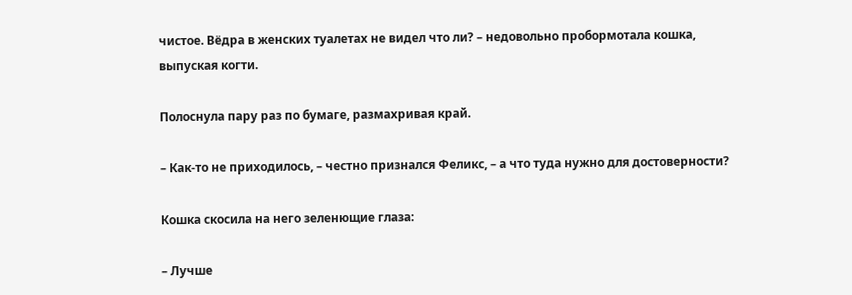чистое. Вёдра в женских туалетах не видел что ли? – недовольно пробормотала кошка, выпуская когти.

Полоснула пару раз по бумаге, размахривая край.

– Как-то не приходилось, – честно признался Феликс, – а что туда нужно для достоверности?

Кошка скосила на него зеленющие глаза:

– Лучше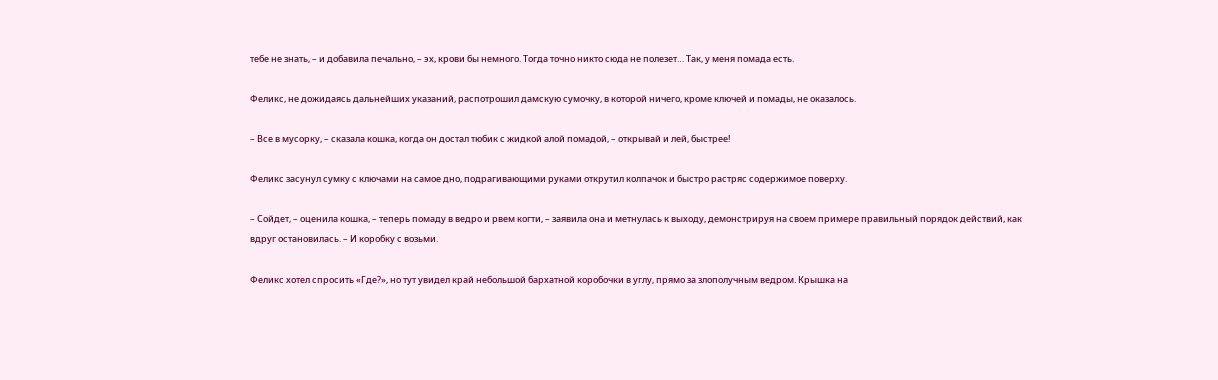тебе не знать, – и добавила печально, – эх, крови бы немного. Тогда точно никто сюда не полезет… Так, у меня помада есть.

Феликс, не дожидаясь дальнейших указаний, распотрошил дамскую сумочку, в которой ничего, кроме ключей и помады, не оказалось.

– Все в мусорку, – сказала кошка, когда он достал тюбик с жидкой алой помадой, – открывай и лей, быстрее!

Феликс засунул сумку с ключами на самое дно, подрагивающими руками открутил колпачок и быстро растряс содержимое поверху.

– Сойдет, – оценила кошка, – теперь помаду в ведро и рвем когти, – заявила она и метнулась к выходу, демонстрируя на своем примере правильный порядок действий, как вдруг остановилась. – И коробку с возьми.

Феликс хотел спросить «Где?», но тут увидел край небольшой бархатной коробочки в углу, прямо за злополучным ведром. Крышка на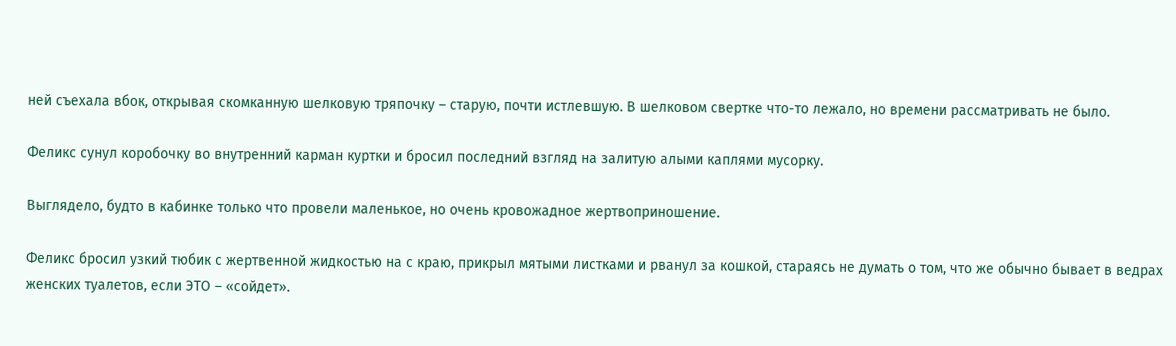ней съехала вбок, открывая скомканную шелковую тряпочку – старую, почти истлевшую. В шелковом свертке что-то лежало, но времени рассматривать не было.

Феликс сунул коробочку во внутренний карман куртки и бросил последний взгляд на залитую алыми каплями мусорку.

Выглядело, будто в кабинке только что провели маленькое, но очень кровожадное жертвоприношение.

Феликс бросил узкий тюбик с жертвенной жидкостью на с краю, прикрыл мятыми листками и рванул за кошкой, стараясь не думать о том, что же обычно бывает в ведрах женских туалетов, если ЭТО – «сойдет».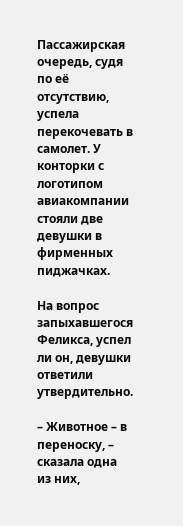Пассажирская очередь, судя по её отсутствию, успела перекочевать в самолет. У конторки с логотипом авиакомпании стояли две девушки в фирменных пиджачках.

На вопрос запыхавшегося Феликса, успел ли он, девушки ответили утвердительно.

– Животное – в переноску, – сказала одна из них,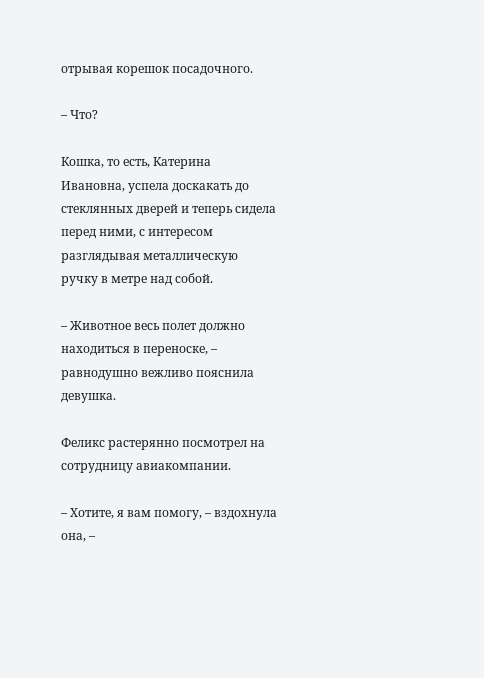отрывая корешок посадочного.

– Что?

Кошка, то есть, Катерина Ивановна, успела доскакать до стеклянных дверей и теперь сидела перед ними, с интересом разглядывая металлическую ручку в метре над собой.

– Животное весь полет должно находиться в переноске, – равнодушно вежливо пояснила девушка.

Феликс растерянно посмотрел на сотрудницу авиакомпании.

– Хотите, я вам помогу, – вздохнула она, –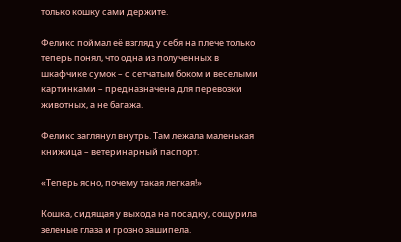только кошку сами держите.

Феликс поймал её взгляд у себя на плече только теперь понял, что одна из полученных в шкафчике сумок – с сетчатым боком и веселыми картинками – предназначена для перевозки животных, а не багажа.

Феликс заглянул внутрь. Там лежала маленькая книжица – ветеринарный паспорт.

«Теперь ясно, почему такая легкая!»

Кошка, сидящая у выхода на посадку, сощурила зеленые глаза и грозно зашипела.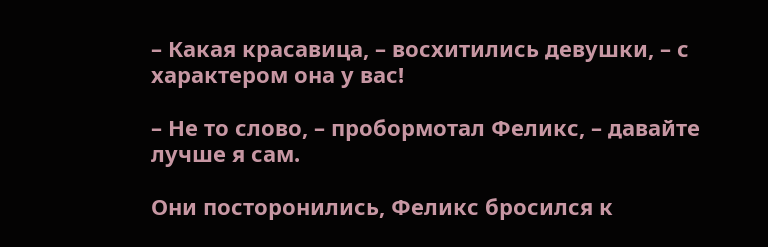– Какая красавица, – восхитились девушки, – с характером она у вас!

– Не то слово, – пробормотал Феликс, – давайте лучше я сам.

Они посторонились, Феликс бросился к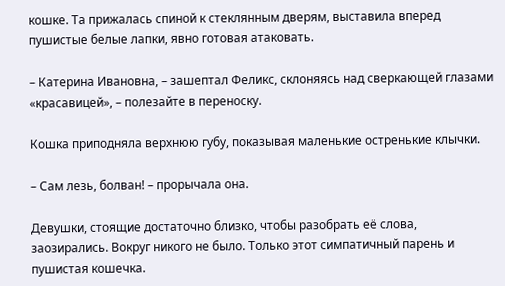кошке. Та прижалась спиной к стеклянным дверям, выставила вперед пушистые белые лапки, явно готовая атаковать.

– Катерина Ивановна, – зашептал Феликс, склоняясь над сверкающей глазами «красавицей», – полезайте в переноску.

Кошка приподняла верхнюю губу, показывая маленькие остренькие клычки.

– Сам лезь, болван! – прорычала она.

Девушки, стоящие достаточно близко, чтобы разобрать её слова, заозирались. Вокруг никого не было. Только этот симпатичный парень и пушистая кошечка.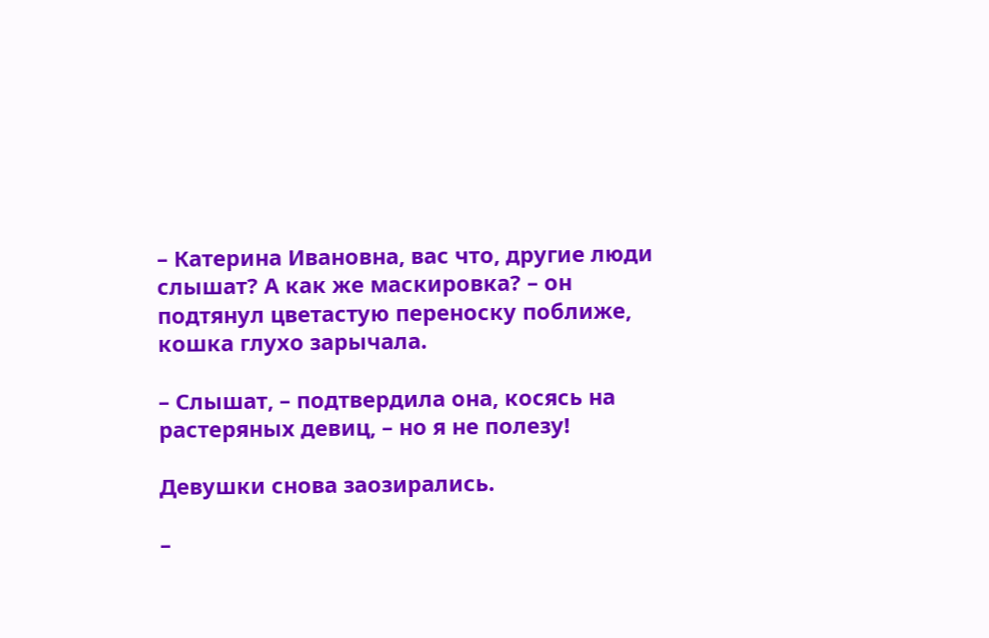– Катерина Ивановна, вас что, другие люди слышат? А как же маскировка? – он подтянул цветастую переноску поближе, кошка глухо зарычала.

– Слышат, – подтвердила она, косясь на растеряных девиц, – но я не полезу!

Девушки снова заозирались.

–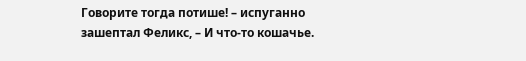Говорите тогда потише! – испуганно зашептал Феликс, – И что-то кошачье.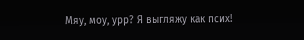Мяу, моу, урр? Я выгляжу как псих!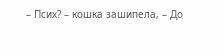– Псих? – кошка зашипела, – До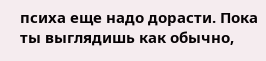психа еще надо дорасти. Пока ты выглядишь как обычно,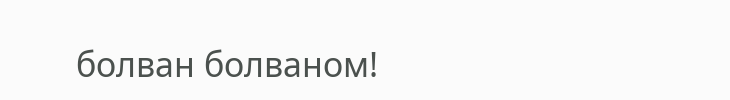болван болваном!